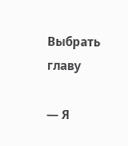Выбрать главу

— Я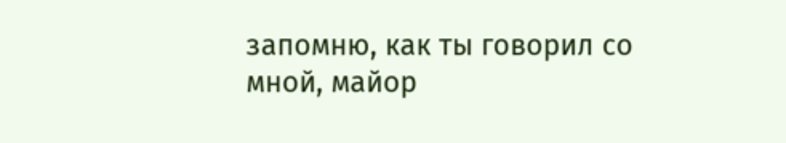запомню, как ты говорил со мной, майор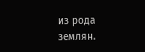из рода землян.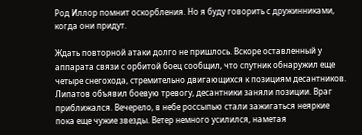Род Иллор помнит оскорбления. Но я буду говорить с дружинниками, когда они придут.

Ждать повторной атаки долго не пришлось. Вскоре оставленный у аппарата связи с орбитой боец сообщил, что спутник обнаружил еще четыре снегохода, стремительно двигающихся к позициям десантников. Липатов объявил боевую тревогу, десантники заняли позиции. Враг приближался. Вечерело, в небе россыпью стали зажигаться неяркие пока еще чужие звезды. Ветер немного усилился, наметая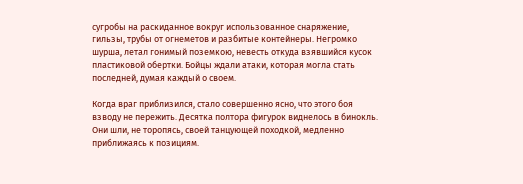сугробы на раскиданное вокруг использованное снаряжение, гильзы, трубы от огнеметов и разбитые контейнеры. Негромко шурша, летал гонимый поземкою, невесть откуда взявшийся кусок пластиковой обертки. Бойцы ждали атаки, которая могла стать последней, думая каждый о своем.

Когда враг приблизился, стало совершенно ясно, что этого боя взводу не пережить. Десятка полтора фигурок виднелось в бинокль. Они шли, не торопясь, своей танцующей походкой, медленно приближаясь к позициям.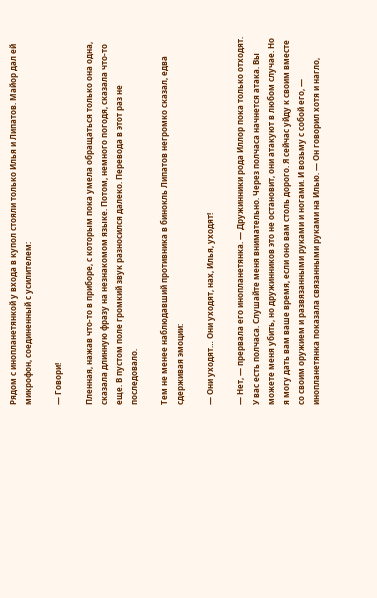Рядом с инопланетянкой у входа в купол стояли только Илья и Липатов. Майор дал ей микрофон, соединенный с усилителем:

— Говори!

Пленная, нажав что-то в приборе, с которым пока умела обращаться только она одна, сказала длинную фразу на незнакомом языке. Потом, немного погодя, сказала что-то еще. В пустом поле громкий звук разносился далеко. Перевода в этот раз не последовало.

Тем не менее наблюдавший противника в бинокль Липатов негромко сказал, едва сдерживая эмоции:

— Они уходят… Они уходят, нах, Илья, уходят!

— Нет, — прервала его инопланетянка. — Дружинники рода Иллор пока только отходят. У вас есть полчаса. Слушайте меня внимательно. Через полчаса начнется атака. Вы можете меня убить, но дружинников это не остановит, они атакуют в любом случае. Но я могу дать вам ваше время, если оно вам столь дорого. Я сейчас уйду к своим вместе со своим оружием и развязанными руками и ногами. И возьму с собой его, — инопланетянка показала связанными руками на Илью. — Он говорил хотя и нагло,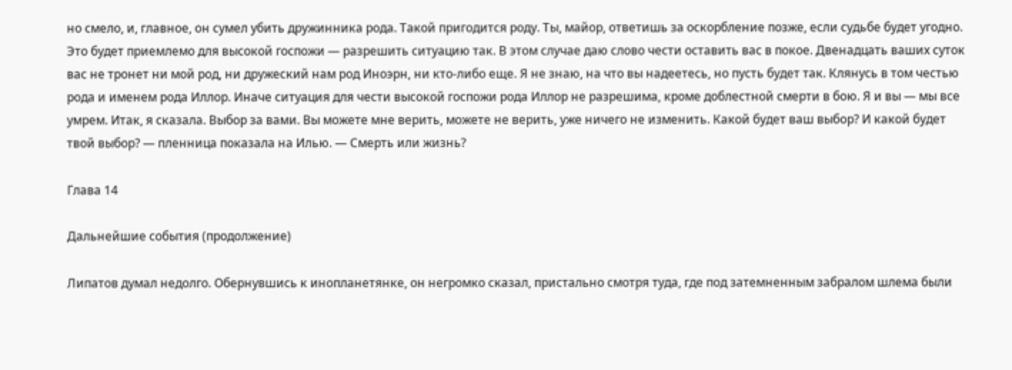но смело, и, главное, он сумел убить дружинника рода. Такой пригодится роду. Ты, майор, ответишь за оскорбление позже, если судьбе будет угодно. Это будет приемлемо для высокой госпожи — разрешить ситуацию так. В этом случае даю слово чести оставить вас в покое. Двенадцать ваших суток вас не тронет ни мой род, ни дружеский нам род Иноэрн, ни кто-либо еще. Я не знаю, на что вы надеетесь, но пусть будет так. Клянусь в том честью рода и именем рода Иллор. Иначе ситуация для чести высокой госпожи рода Иллор не разрешима, кроме доблестной смерти в бою. Я и вы — мы все умрем. Итак, я сказала. Выбор за вами. Вы можете мне верить, можете не верить, уже ничего не изменить. Какой будет ваш выбор? И какой будет твой выбор? — пленница показала на Илью. — Смерть или жизнь?

Глава 14

Дальнейшие события (продолжение)

Липатов думал недолго. Обернувшись к инопланетянке, он негромко сказал, пристально смотря туда, где под затемненным забралом шлема были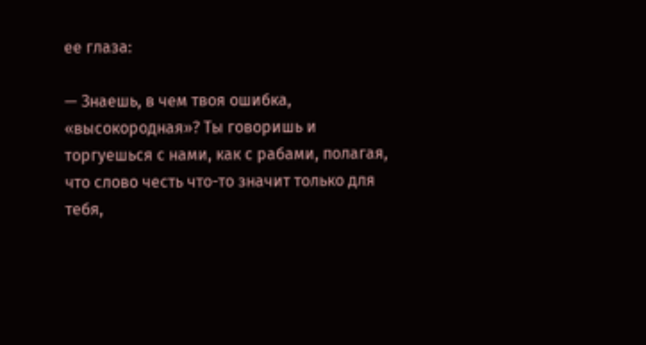ее глаза:

— Знаешь, в чем твоя ошибка, «высокородная»? Ты говоришь и торгуешься с нами, как с рабами, полагая, что слово честь что-то значит только для тебя,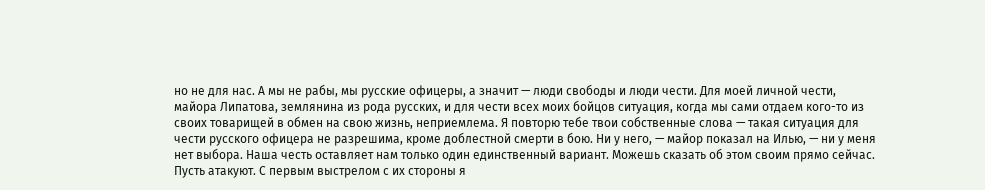но не для нас. А мы не рабы, мы русские офицеры, а значит — люди свободы и люди чести. Для моей личной чести, майора Липатова, землянина из рода русских, и для чести всех моих бойцов ситуация, когда мы сами отдаем кого-то из своих товарищей в обмен на свою жизнь, неприемлема. Я повторю тебе твои собственные слова — такая ситуация для чести русского офицера не разрешима, кроме доблестной смерти в бою. Ни у него, — майор показал на Илью, — ни у меня нет выбора. Наша честь оставляет нам только один единственный вариант. Можешь сказать об этом своим прямо сейчас. Пусть атакуют. С первым выстрелом с их стороны я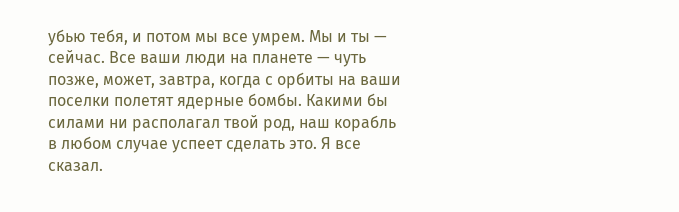убью тебя, и потом мы все умрем. Мы и ты — сейчас. Все ваши люди на планете — чуть позже, может, завтра, когда с орбиты на ваши поселки полетят ядерные бомбы. Какими бы силами ни располагал твой род, наш корабль в любом случае успеет сделать это. Я все сказал.